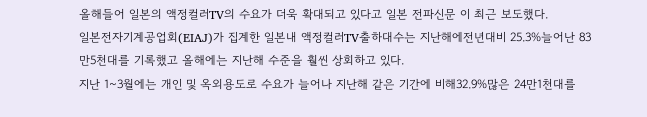올해들어 일본의 액정컬러TV의 수요가 더욱 확대되고 있다고 일본 전파신문 이 최근 보도했다.
일본전자기계공업회(EIAJ)가 집계한 일본내 액정컬러TV출하대수는 지난해에전년대비 25.3%늘어난 83만5천대를 기록했고 올해에는 지난해 수준을 훨씬 상회하고 있다.
지난 1~3월에는 개인 및 옥외용도로 수요가 늘어나 지난해 같은 기간에 비해32.9%많은 24만1천대를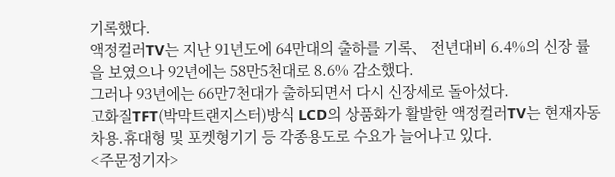기록했다.
액정컬러TV는 지난 91년도에 64만대의 출하를 기록、 전년대비 6.4%의 신장 률을 보였으나 92년에는 58만5천대로 8.6% 감소했다.
그러나 93년에는 66만7천대가 출하되면서 다시 신장세로 돌아섰다.
고화질TFT(박막트랜지스터)방식 LCD의 상품화가 활발한 액정컬러TV는 현재자동차용.휴대형 및 포켓형기기 등 각종용도로 수요가 늘어나고 있다.
<주문정기자>